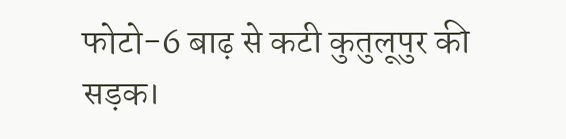फोटो-6 बाढ़ से कटी कुतुलूपुर की सड़क।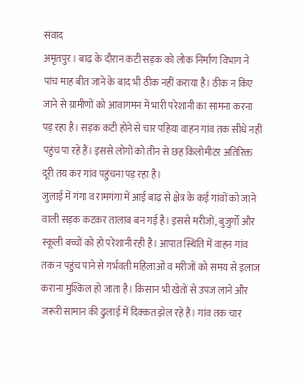संवाद
अमृतपुर। बाढ़ के दौरान कटी सड़क को लोक निर्माण विभाग ने पांच माह बीत जाने के बाद भी ठीक नहीं कराया है। ठीक न किए जाने से ग्रामीणों को आवागमन में भारी परेशानी का सामना करना पड़ रहा है। सड़क कटी होने से चार पहिया वाहन गांव तक सीधे नहीं पहुंच पा रहे हैं। इससे लोगों को तीन से छह किलोमीटर अतिरिक्त दूरी तय कर गांव पहुंचना पड़ रहा है।
जुलाई में गंगा व रामगंगा में आई बाढ़ से क्षेत्र के कई गांवों को जाने वाली सड़क कटकर तालाब बन गई है। इससे मरीजों, बुजुर्गों और स्कूली बच्चों को हो परेशानी रही है। आपात स्थिति में वाहन गांव तक न पहुंच पाने से गर्भवती महिलाओं व मरीजों को समय से इलाज कराना मुश्किल हो जाता है। किसान भी खेतों से उपज लाने और जरूरी सामान की ढुलाई में दिक्कत झेल रहे हैं। गांव तक चार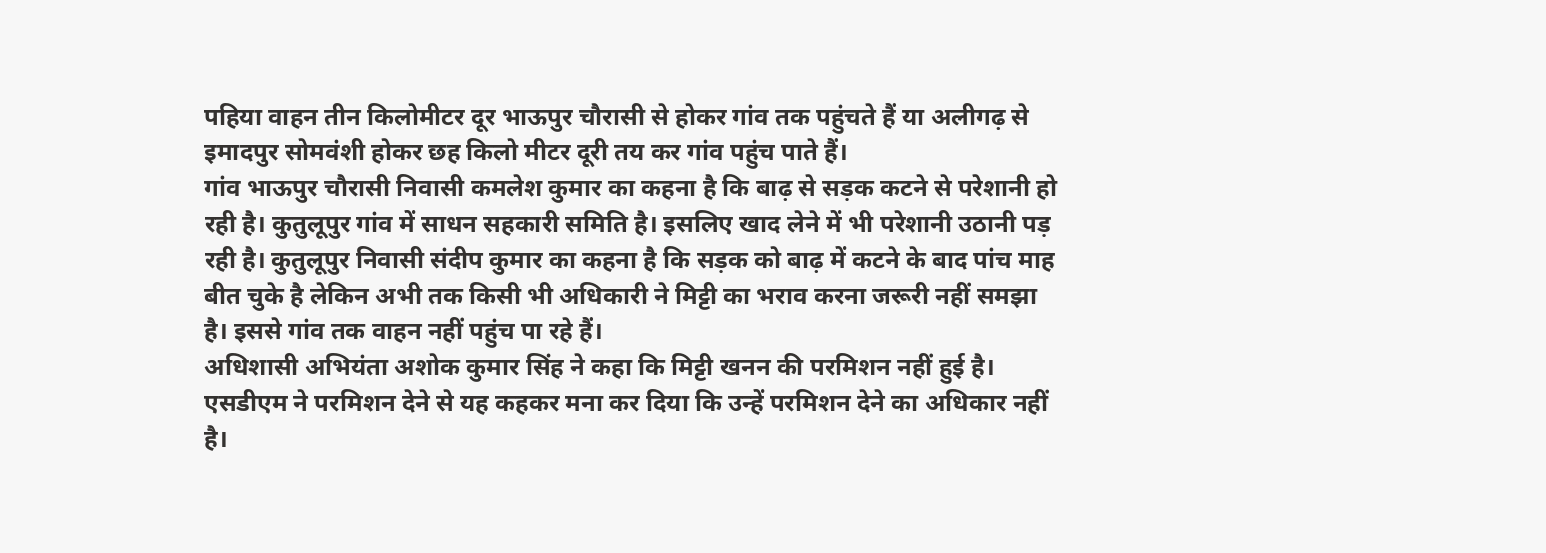पहिया वाहन तीन किलोमीटर दूर भाऊपुर चौरासी से होकर गांव तक पहुंचते हैं या अलीगढ़ से इमादपुर सोमवंशी होकर छह किलो मीटर दूरी तय कर गांव पहुंच पाते हैं।
गांव भाऊपुर चौरासी निवासी कमलेश कुमार का कहना है कि बाढ़ से सड़क कटने से परेशानी हो रही है। कुतुलूपुर गांव में साधन सहकारी समिति है। इसलिए खाद लेने में भी परेशानी उठानी पड़ रही है। कुतुलूपुर निवासी संदीप कुमार का कहना है कि सड़क को बाढ़ में कटने के बाद पांच माह बीत चुके है लेकिन अभी तक किसी भी अधिकारी ने मिट्टी का भराव करना जरूरी नहीं समझा है। इससे गांव तक वाहन नहीं पहुंच पा रहे हैं।
अधिशासी अभियंता अशोक कुमार सिंह ने कहा कि मिट्टी खनन की परमिशन नहीं हुई है। एसडीएम ने परमिशन देने से यह कहकर मना कर दिया कि उन्हें परमिशन देने का अधिकार नहीं है।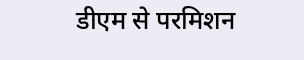डीएम से परमिशन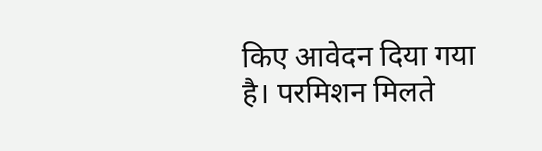किए आवेदन दिया गया है। परमिशन मिलते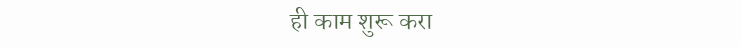ही काम शुरू करा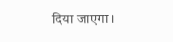दिया जाएगा।